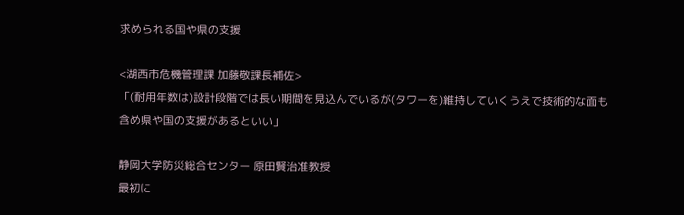求められる国や県の支援

<湖西市危機管理課 加藤敬課長補佐>
「(耐用年数は)設計段階では長い期間を見込んでいるが(タワーを)維持していくうえで技術的な面も含め県や国の支援があるといい」

静岡大学防災総合センター 原田賢治准教授
最初に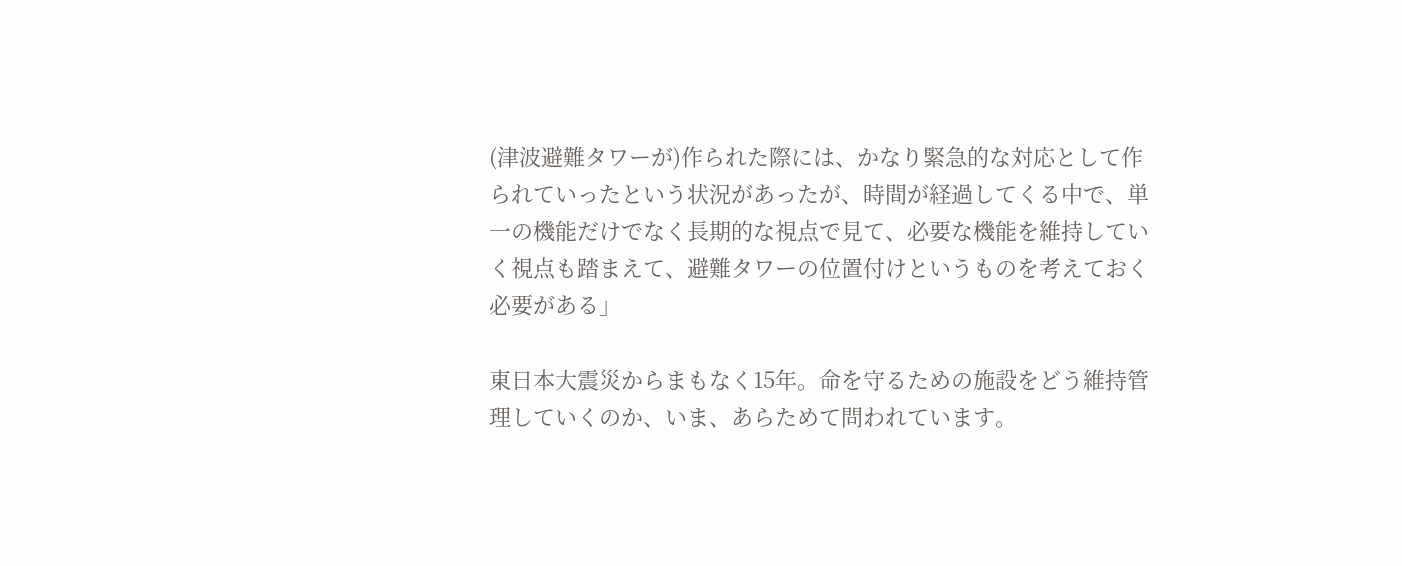(津波避難タワーが)作られた際には、かなり緊急的な対応として作られていったという状況があったが、時間が経過してくる中で、単一の機能だけでなく長期的な視点で見て、必要な機能を維持していく視点も踏まえて、避難タワーの位置付けというものを考えておく必要がある」

東日本大震災からまもなく15年。命を守るための施設をどう維持管理していくのか、いま、あらためて問われています。